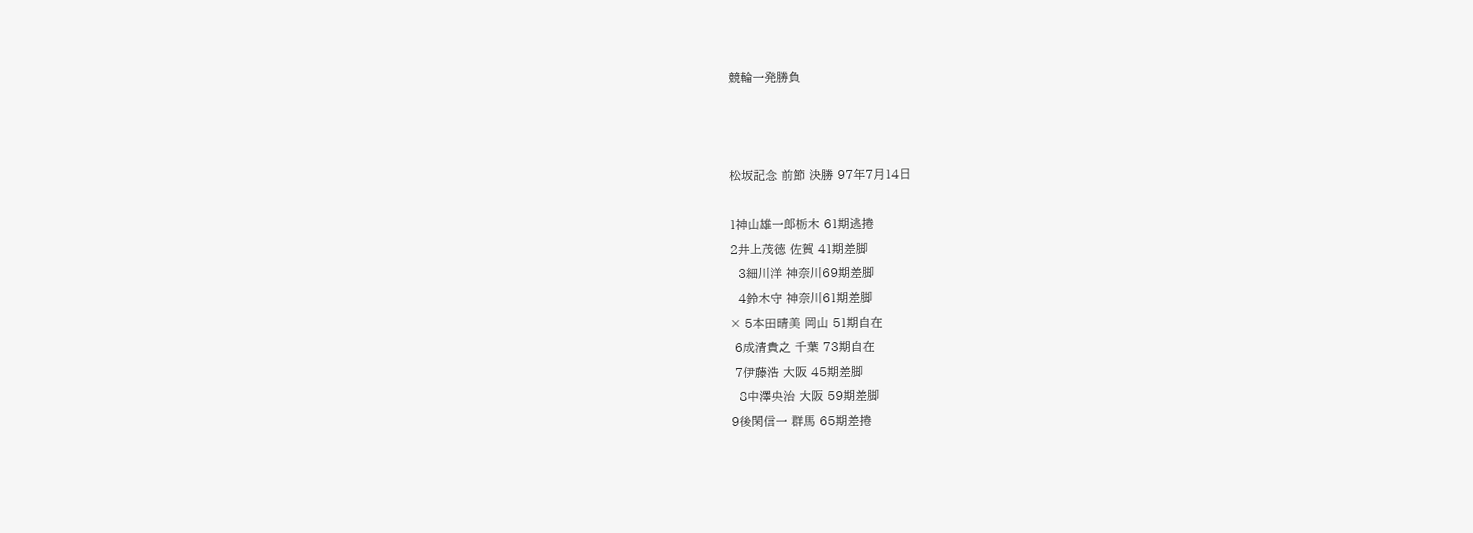競輪一発勝負



松坂記念 前節 決勝 97年7月14日

1神山雄一郎栃木 61期逃捲
2井上茂徳 佐賀 41期差脚
  3細川洋 神奈川69期差脚
  4鈴木守 神奈川61期差脚
× 5本田晴美 岡山 51期自在
 6成清貴之 千葉 73期自在
 7伊藤浩 大阪 45期差脚
  8中澤央治 大阪 59期差脚
9後閑信一 群馬 65期差捲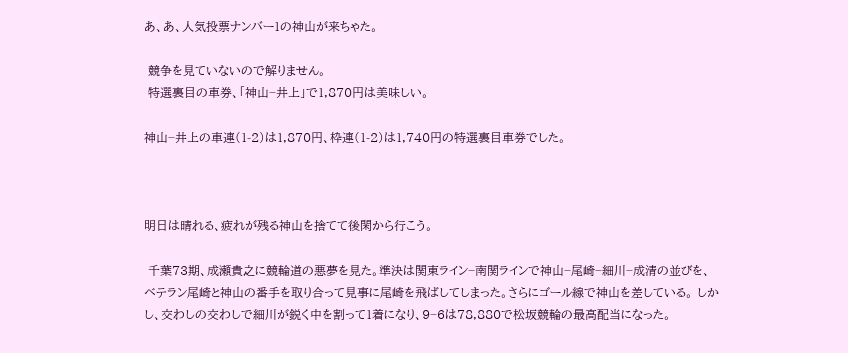あ、あ、人気投票ナンバー1の神山が来ちゃた。

 競争を見ていないので解りません。
 特選裏目の車券、「神山−井上」で1,870円は美味しい。

神山−井上の車連(1-2)は1,870円、枠連(1-2)は1,740円の特選裏目車券でした。



明日は晴れる、疲れが残る神山を捨てて後閑から行こう。

 千葉73期、成瀬貴之に競輪道の悪夢を見た。準決は関東ライン−南関ラインで神山−尾崎−細川−成清の並びを、 ベテラン尾崎と神山の番手を取り合って見事に尾崎を飛ばしてしまった。さらにゴール線で神山を差している。 しかし、交わしの交わしで細川が鋭く中を割って1着になり、9−6は78,880で松坂競輪の最高配当になった。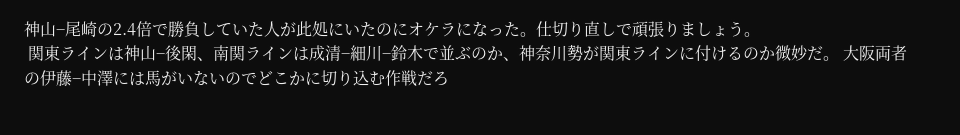神山−尾崎の2.4倍で勝負していた人が此処にいたのにオケラになった。仕切り直しで頑張りましょう。
 関東ラインは神山−後閑、南関ラインは成清−細川−鈴木で並ぶのか、神奈川勢が関東ラインに付けるのか微妙だ。 大阪両者の伊藤−中澤には馬がいないのでどこかに切り込む作戦だろ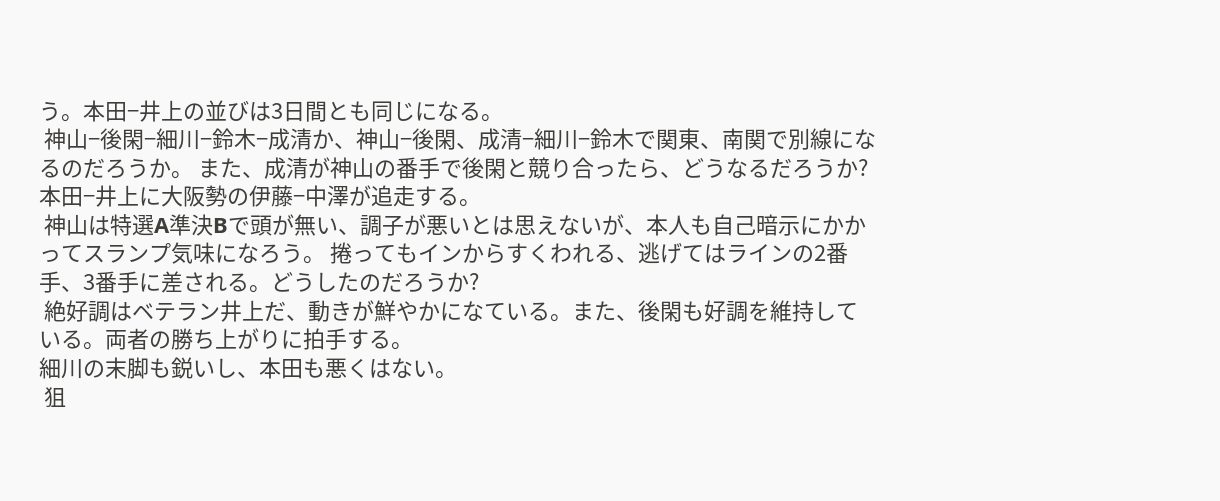う。本田−井上の並びは3日間とも同じになる。
 神山−後閑−細川−鈴木−成清か、神山−後閑、成清−細川−鈴木で関東、南関で別線になるのだろうか。 また、成清が神山の番手で後閑と競り合ったら、どうなるだろうか? 本田−井上に大阪勢の伊藤−中澤が追走する。
 神山は特選A準決Bで頭が無い、調子が悪いとは思えないが、本人も自己暗示にかかってスランプ気味になろう。 捲ってもインからすくわれる、逃げてはラインの2番手、3番手に差される。どうしたのだろうか?
 絶好調はベテラン井上だ、動きが鮮やかになている。また、後閑も好調を維持している。両者の勝ち上がりに拍手する。
細川の末脚も鋭いし、本田も悪くはない。
 狙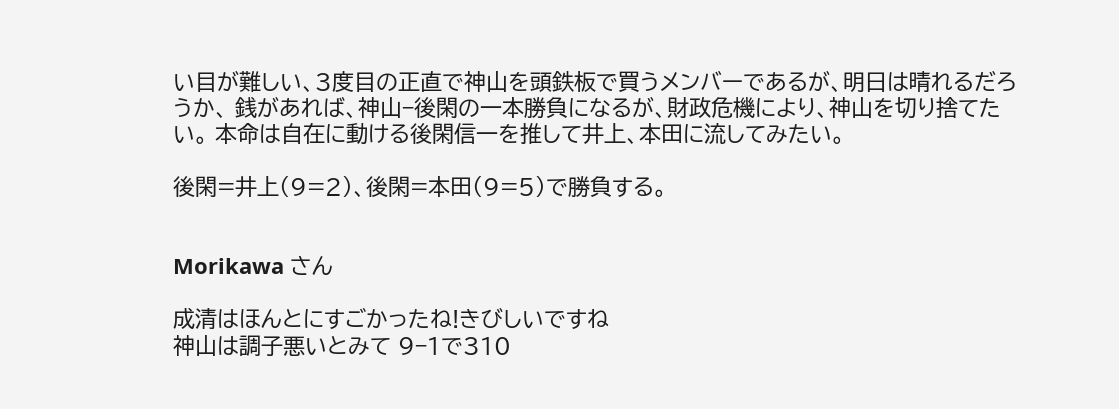い目が難しい、3度目の正直で神山を頭鉄板で買うメンバーであるが、明日は晴れるだろうか、 銭があれば、神山−後閑の一本勝負になるが、財政危機により、神山を切り捨てたい。 本命は自在に動ける後閑信一を推して井上、本田に流してみたい。

後閑=井上(9=2)、後閑=本田(9=5)で勝負する。


Morikawa さん

成清はほんとにすごかったね!きびしいですね
神山は調子悪いとみて 9−1で310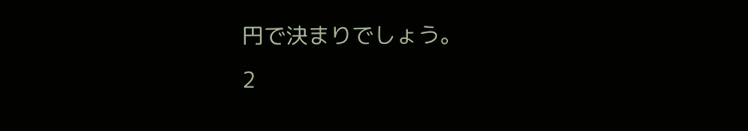円で決まりでしょう。
2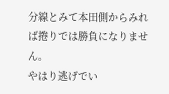分線とみて本田側からみれば捲りでは勝負になりません。
やはり逃げでい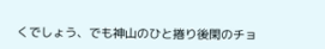くでしょう、でも神山のひと捲り後閑のチョ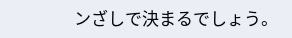ンざしで決まるでしょう。